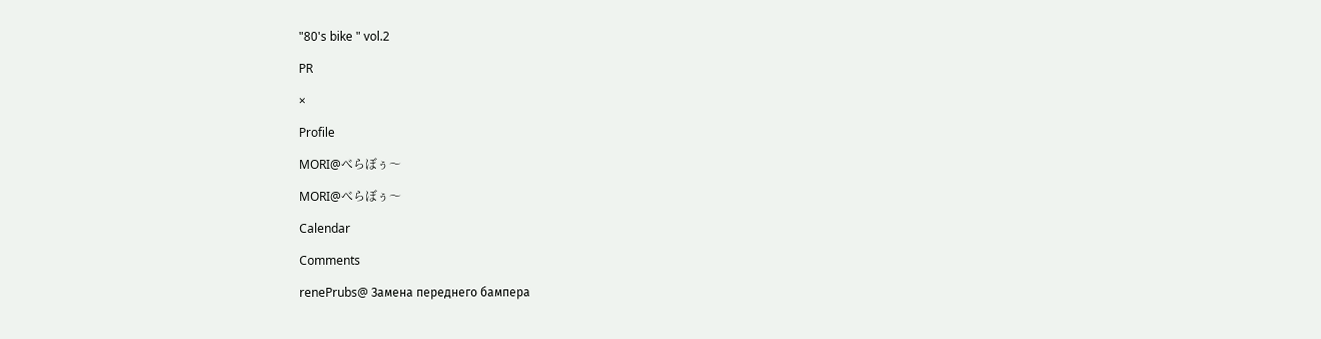"80's bike " vol.2

PR

×

Profile

MORI@べらぼぅ〜

MORI@べらぼぅ〜

Calendar

Comments

renePrubs@ Замена переднего бампера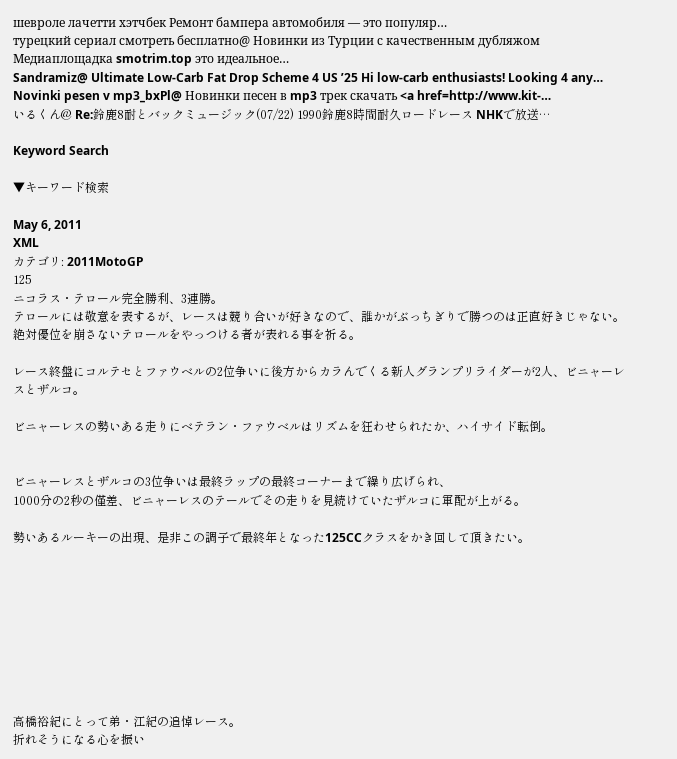шевроле лачетти хэтчбек Ремонт бампера автомобиля — это популяр…
турецкий сериал смотреть бесплатно@ Новинки из Турции с качественным дубляжом Медиаплощадка smotrim.top это идеальное…
Sandramiz@ Ultimate Low-Carb Fat Drop Scheme 4 US ’25 Hi low-carb enthusiasts! Looking 4 any…
Novinki pesen v mp3_bxPl@ Новинки песен в mp3 трек скачать <a href=http://www.kit-…
いるくん@ Re:鈴鹿8耐とバックミュージック(07/22) 1990鈴鹿8時間耐久ロードレース NHKで放送…

Keyword Search

▼キーワード検索

May 6, 2011
XML
カテゴリ: 2011MotoGP
125
ニコラス・テロール完全勝利、3連勝。
テロールには敬意を表するが、レースは競り合いが好きなので、誰かがぶっちぎりで勝つのは正直好きじゃない。
絶対優位を崩さないテロールをやっつける者が表れる事を祈る。

レース終盤にコルテセとファウベルの2位争いに後方からカラんでくる新人グランプリライダーが2人、ビニャーレスとザルコ。

ビニャーレスの勢いある走りにベテラン・ファウベルはリズムを狂わせられたか、ハイサイド転倒。


ビニャーレスとザルコの3位争いは最終ラップの最終コーナーまで繰り広げられ、
1000分の2秒の僅差、ビニャーレスのテールでその走りを見続けていたザルコに軍配が上がる。

勢いあるルーキーの出現、是非この調子で最終年となった125CCクラスをかき回して頂きたい。









高橋裕紀にとって弟・江紀の追悼レース。
折れそうになる心を振い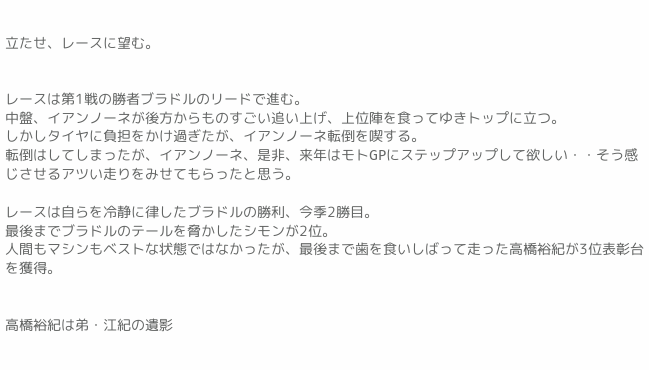立たせ、レースに望む。


レースは第1戦の勝者ブラドルのリードで進む。
中盤、イアンノーネが後方からものすごい追い上げ、上位陣を食ってゆきトップに立つ。
しかしタイヤに負担をかけ過ぎたが、イアンノーネ転倒を喫する。
転倒はしてしまったが、イアンノーネ、是非、来年はモトGPにステップアップして欲しい・・そう感じさせるアツい走りをみせてもらったと思う。

レースは自らを冷静に律したブラドルの勝利、今季2勝目。
最後までブラドルのテールを脅かしたシモンが2位。
人間もマシンもベストな状態ではなかったが、最後まで歯を食いしばって走った高橋裕紀が3位表彰台を獲得。


高橋裕紀は弟・江紀の遺影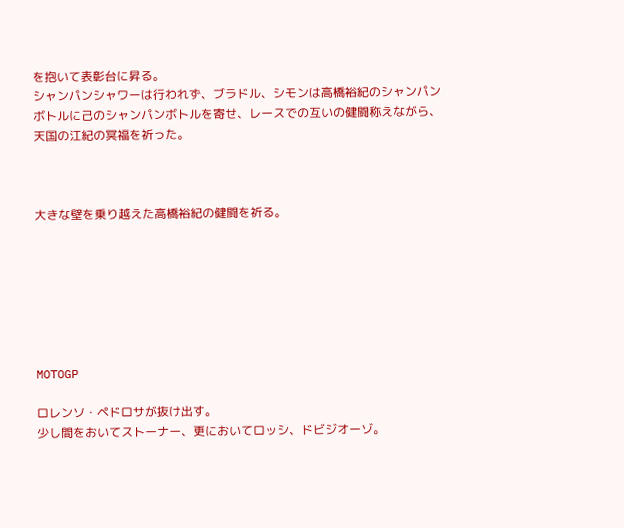を抱いて表彰台に昇る。
シャンパンシャワーは行われず、ブラドル、シモンは高橋裕紀のシャンパンボトルに己のシャンパンボトルを寄せ、レースでの互いの健闘称えながら、天国の江紀の冥福を祈った。



大きな壁を乗り越えた高橋裕紀の健闘を祈る。







MOTOGP

ロレンソ・ペドロサが抜け出す。
少し間をおいてストーナー、更においてロッシ、ドビジオーゾ。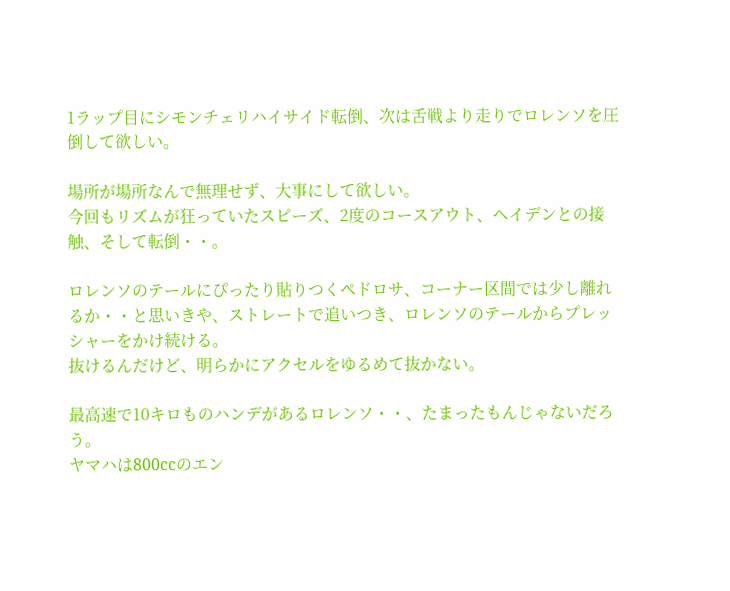1ラップ目にシモンチェリハイサイド転倒、次は舌戦より走りでロレンソを圧倒して欲しい。

場所が場所なんで無理せず、大事にして欲しい。
今回もリズムが狂っていたスピーズ、2度のコースアウト、ヘイデンとの接触、そして転倒・・。

ロレンソのテールにぴったり貼りつくペドロサ、コーナー区間では少し離れるか・・と思いきや、ストレートで追いつき、ロレンソのテールからプレッシャーをかけ続ける。
抜けるんだけど、明らかにアクセルをゆるめて抜かない。

最高速で10キロものハンデがあるロレンソ・・、たまったもんじゃないだろう。
ヤマハは800ccのエン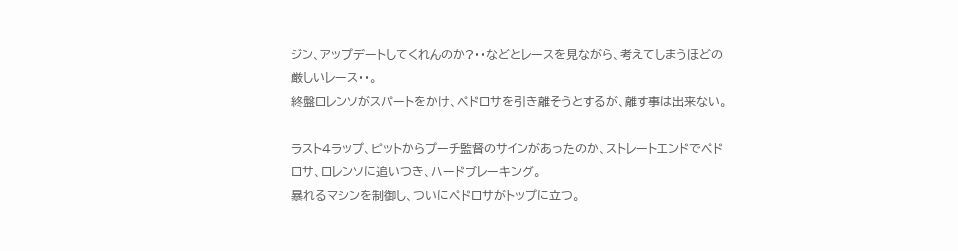ジン、アップデートしてくれんのか?・・などとレースを見ながら、考えてしまうほどの厳しいレース・・。
終盤ロレンソがスパートをかけ、ペドロサを引き離そうとするが、離す事は出来ない。

ラスト4ラップ、ピットからプーチ監督のサインがあったのか、ストレートエンドでペドロサ、ロレンソに追いつき、ハードブレーキング。
暴れるマシンを制御し、ついにペドロサがトップに立つ。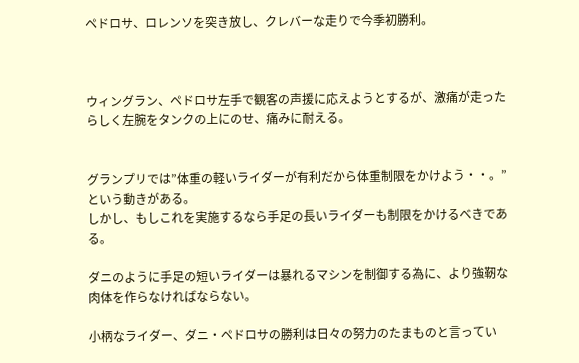ペドロサ、ロレンソを突き放し、クレバーな走りで今季初勝利。



ウィングラン、ペドロサ左手で観客の声援に応えようとするが、激痛が走ったらしく左腕をタンクの上にのせ、痛みに耐える。


グランプリでは”体重の軽いライダーが有利だから体重制限をかけよう・・。”という動きがある。
しかし、もしこれを実施するなら手足の長いライダーも制限をかけるべきである。

ダニのように手足の短いライダーは暴れるマシンを制御する為に、より強靭な肉体を作らなければならない。

小柄なライダー、ダニ・ペドロサの勝利は日々の努力のたまものと言ってい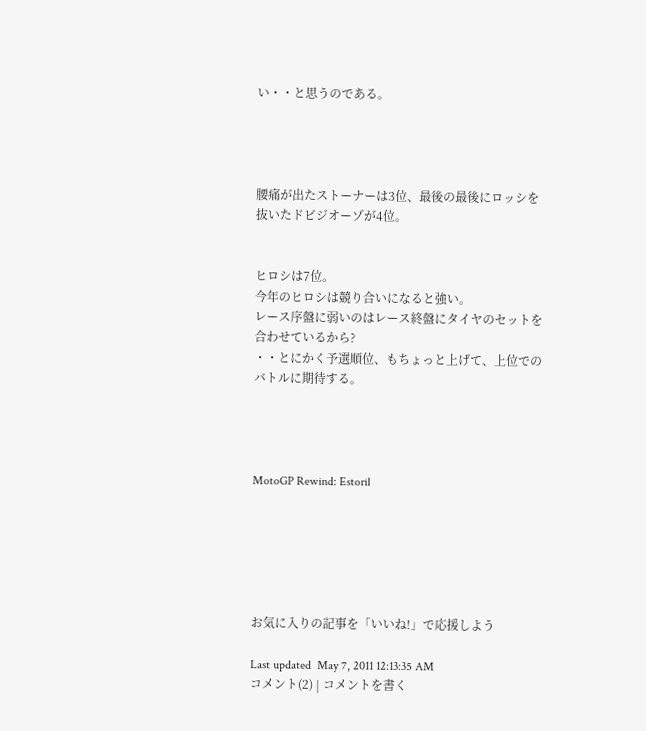い・・と思うのである。




腰痛が出たストーナーは3位、最後の最後にロッシを抜いたドビジオーゾが4位。


ヒロシは7位。
今年のヒロシは競り合いになると強い。
レース序盤に弱いのはレース終盤にタイヤのセットを合わせているから?
・・とにかく予選順位、もちょっと上げて、上位でのバトルに期待する。




MotoGP Rewind: Estoril






お気に入りの記事を「いいね!」で応援しよう

Last updated  May 7, 2011 12:13:35 AM
コメント(2) | コメントを書く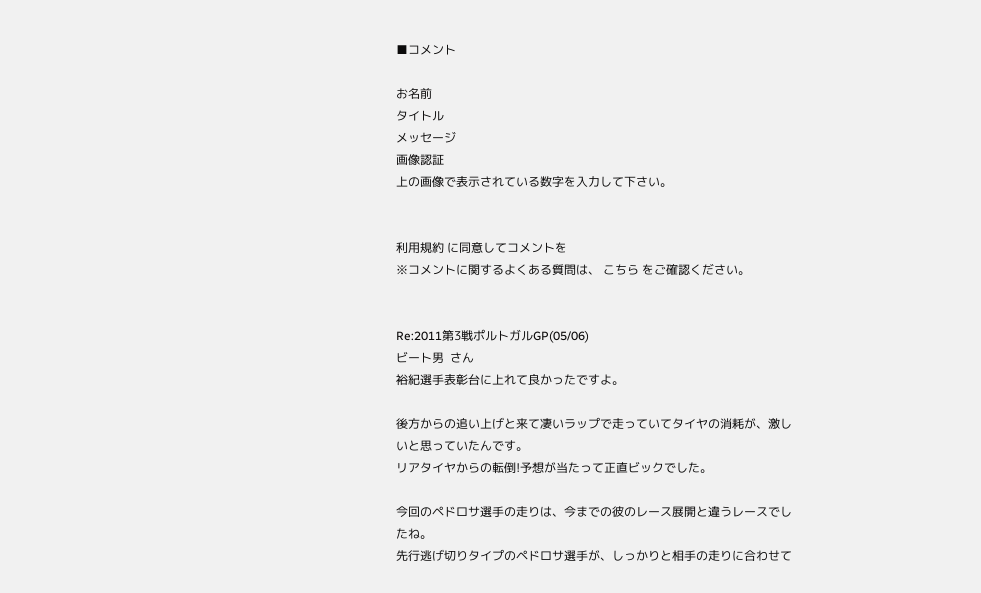■コメント

お名前
タイトル
メッセージ
画像認証
上の画像で表示されている数字を入力して下さい。


利用規約 に同意してコメントを
※コメントに関するよくある質問は、 こちら をご確認ください。


Re:2011第3戦ポルトガルGP(05/06)
ビート男  さん
裕紀選手表彰台に上れて良かったですよ。

後方からの追い上げと来て凄いラップで走っていてタイヤの消耗が、激しいと思っていたんです。
リアタイヤからの転倒!予想が当たって正直ビックでした。

今回のペドロサ選手の走りは、今までの彼のレース展開と違うレースでしたね。
先行逃げ切りタイプのペドロサ選手が、しっかりと相手の走りに合わせて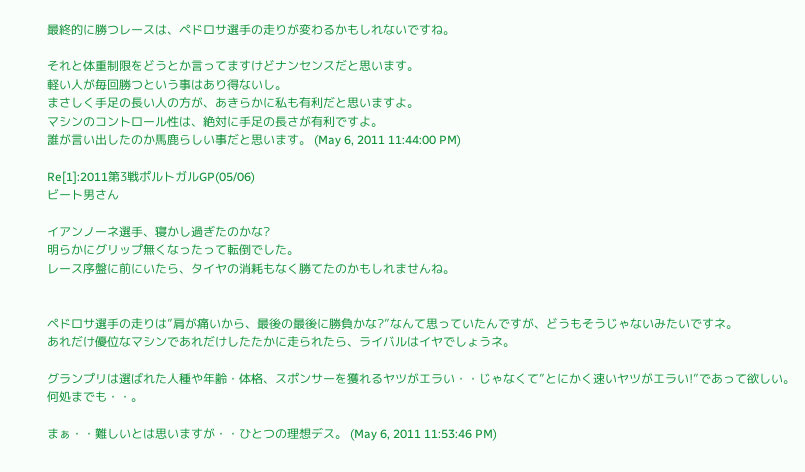最終的に勝つレースは、ペドロサ選手の走りが変わるかもしれないですね。

それと体重制限をどうとか言ってますけどナンセンスだと思います。
軽い人が毎回勝つという事はあり得ないし。
まさしく手足の長い人の方が、あきらかに私も有利だと思いますよ。
マシンのコントロール性は、絶対に手足の長さが有利ですよ。
誰が言い出したのか馬鹿らしい事だと思います。 (May 6, 2011 11:44:00 PM)

Re[1]:2011第3戦ポルトガルGP(05/06)
ビート男さん

イアンノーネ選手、寝かし過ぎたのかな?
明らかにグリップ無くなったって転倒でした。
レース序盤に前にいたら、タイヤの消耗もなく勝てたのかもしれませんね。


ペドロサ選手の走りは”肩が痛いから、最後の最後に勝負かな?”なんて思っていたんですが、どうもそうじゃないみたいですネ。
あれだけ優位なマシンであれだけしたたかに走られたら、ライバルはイヤでしょうネ。

グランプリは選ばれた人種や年齢・体格、スポンサーを獲れるヤツがエラい・・じゃなくて”とにかく速いヤツがエラい!”であって欲しい。
何処までも・・。

まぁ・・難しいとは思いますが・・ひとつの理想デス。 (May 6, 2011 11:53:46 PM)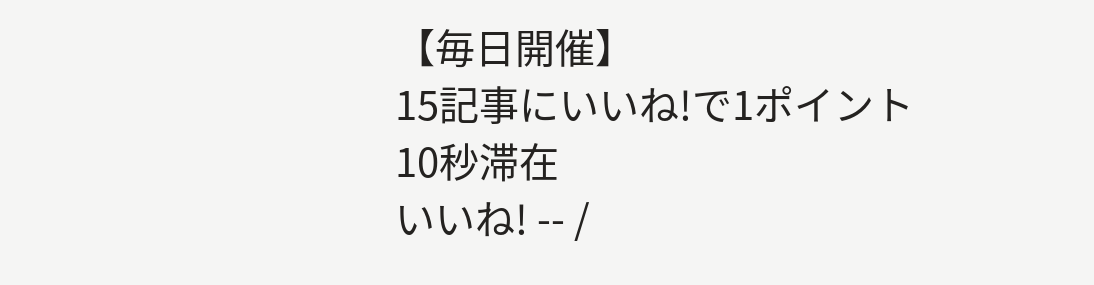【毎日開催】
15記事にいいね!で1ポイント
10秒滞在
いいね! -- /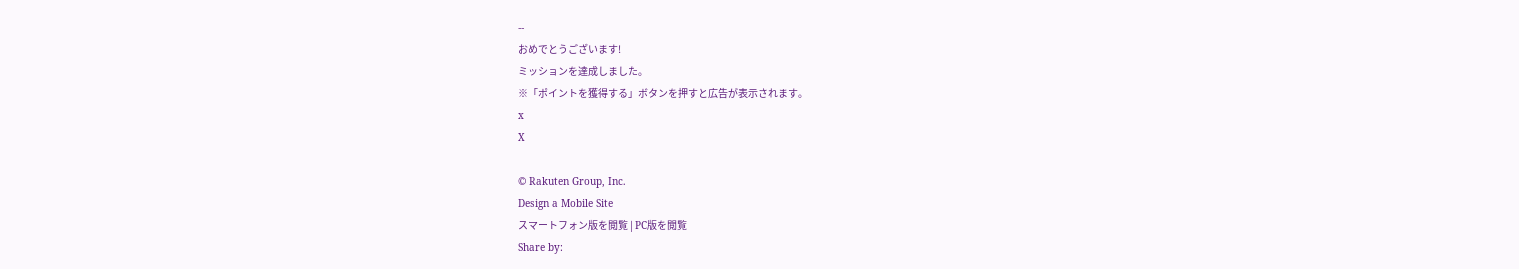--
おめでとうございます!
ミッションを達成しました。
※「ポイントを獲得する」ボタンを押すと広告が表示されます。
x
X

© Rakuten Group, Inc.
Design a Mobile Site
スマートフォン版を閲覧 | PC版を閲覧
Share by: